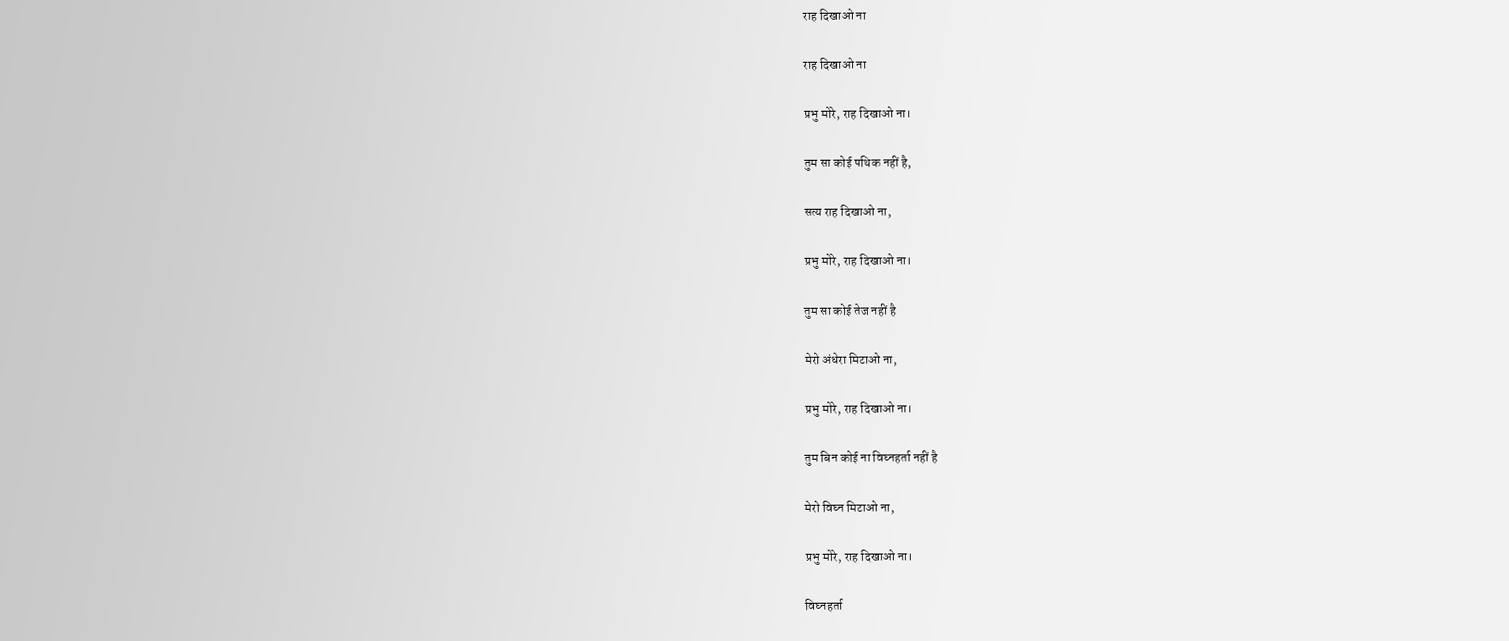राह दिखाओ ना

राह दिखाओ ना

प्रभु मोरे, राह दिखाओ ना।

तुम सा कोई पथिक नहीं है,

सत्य राह दिखाओ ना,

प्रभु मोरे, राह दिखाओ ना।

तुम सा कोई तेज नहीं है

मेरो अंधेरा मिटाओ ना,

प्रभु मोरे, राह दिखाओ ना।

तुम बिन कोई ना विघ्नहर्ता नहीं है

मेरो विघ्न मिटाओ ना,

प्रभु मोरे, राह दिखाओ ना।

विघ्नहर्ता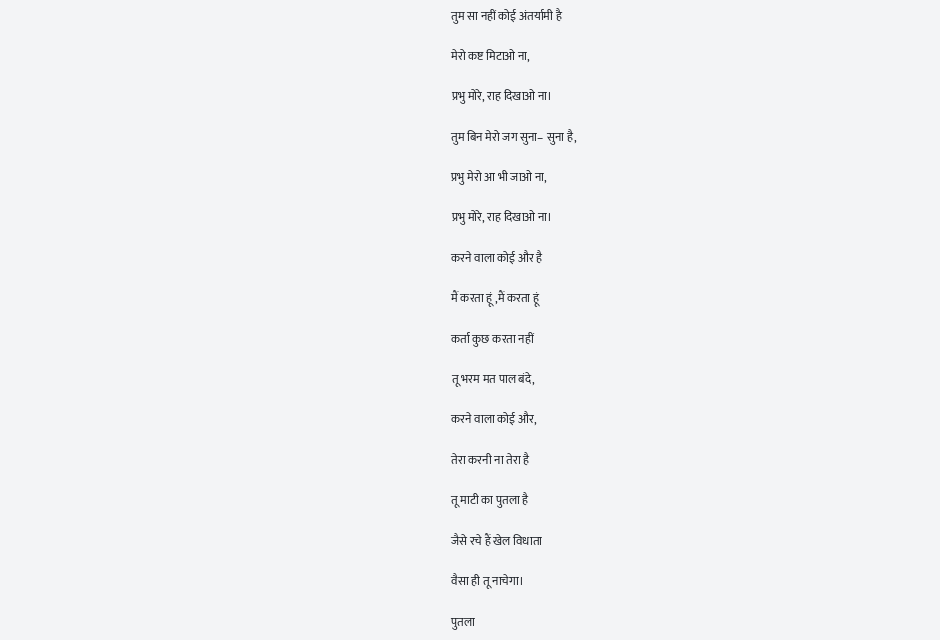तुम सा नहीं कोई अंतर्यामी है

मेरो कष्ट मिटाओ ना,

प्रभु मोरे, राह दिखाओ ना।

तुम बिन मेरो जग सुना– सुना है,

प्रभु मेरो आ भी जाओ ना,

प्रभु मोरे, राह दिखाओ ना।

करने वाला कोई और है

मैं करता हूं ,मैं करता हूं

कर्ता कुछ करता नहीं

तू भरम मत पाल बंदे,

करने वाला कोई और,

तेरा करनी ना तेरा है

तू माटी का पुतला है

जैसे रचे हैं खेल विधाता

वैसा ही तू नाचेगा।

पुतला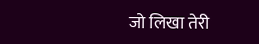जो लिखा तेरी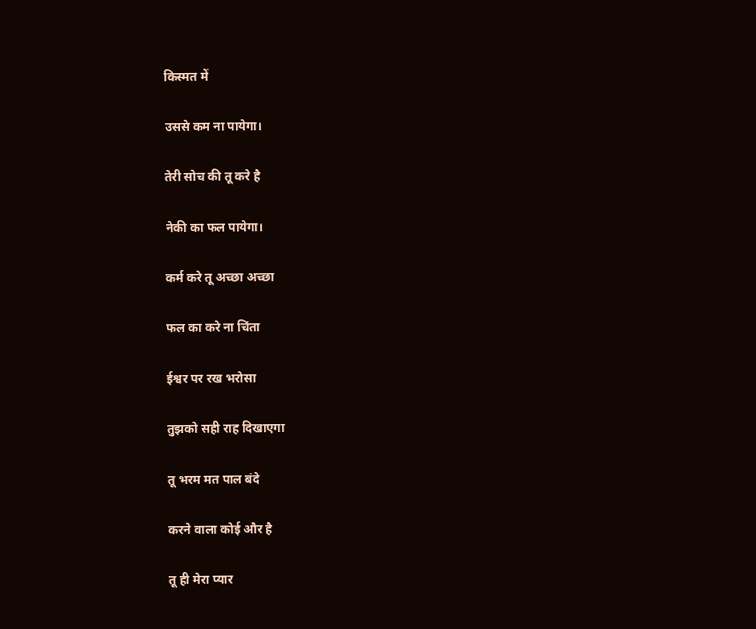किस्मत में

उससे कम ना पायेगा।

तेरी सोच की तू करे है

नेकी का फल पायेगा।

कर्म करे तू अच्छा अच्छा

फल का करे ना चिंता

ईश्वर पर रख भरोसा

तुझको सही राह दिखाएगा

तू भरम मत पाल बंदे

करने वाला कोई और है

तू ही मेरा प्यार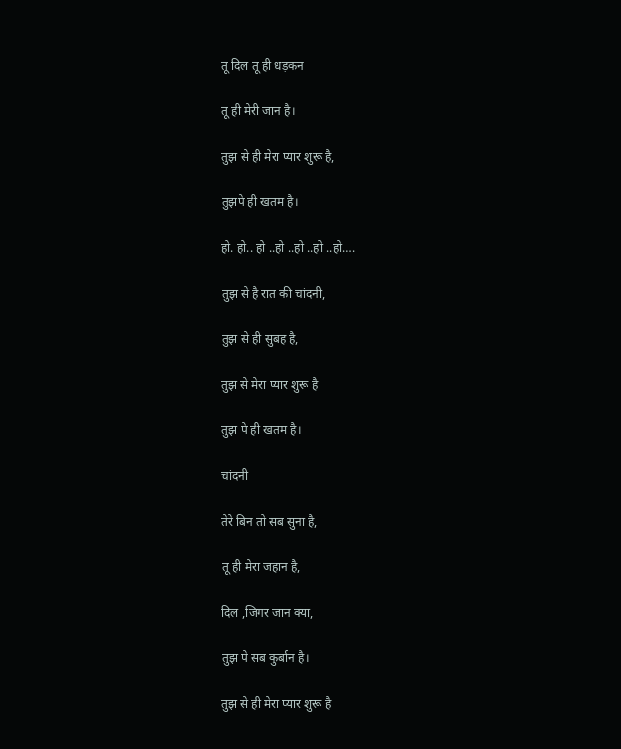तू दिल तू ही धड़कन

तू ही मेरी जान है।

तुझ से ही मेरा प्यार शुरू है,

तुझपे ही खतम है।

हो. हो.. हो ..हो ..हो ..हो ..हो….

तुझ से है रात की चांदनी,

तुझ से ही सुबह है,

तुझ से मेरा प्यार शुरू है

तुझ पे ही खतम है।

चांदनी

तेरे बिन तो सब सुना है,

तू ही मेरा जहान है,

दिल ,जिगर जान क्या,

तुझ पे सब कुर्बान है।

तुझ से ही मेरा प्यार शुरू है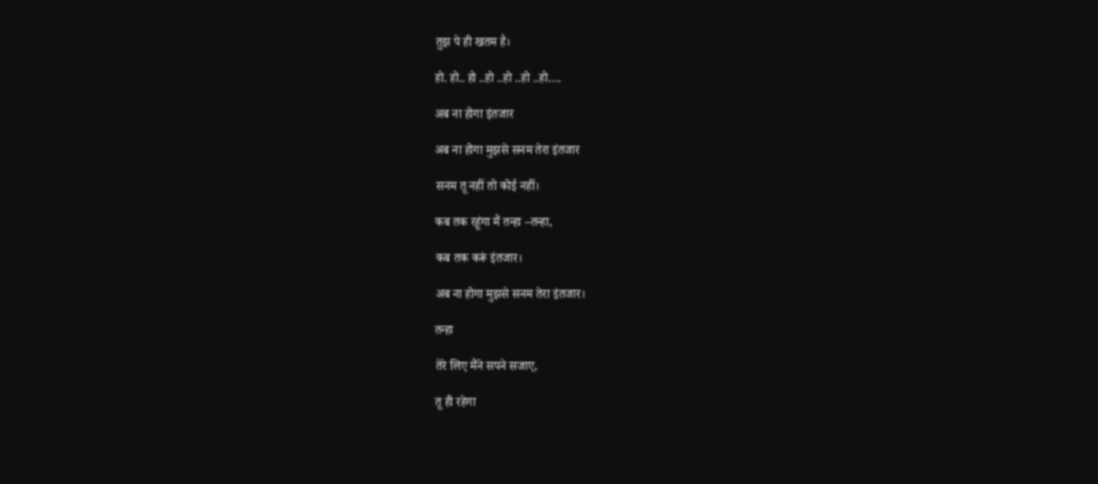तुझ पे ही खतम है।

हो. हो.. हो ..हो ..हो ..हो ..हो….

अब ना होगा इंतजार

अब ना होगा मुझसे सनम तेरा इंतजार

सनम तू नहीं तो कोई नहीं।

कब तक रहूंगा मैं तन्हा –तन्हा,

कब तक करूं इंतजार।

अब ना होगा मुझसे सनम तेरा इंतजार।

तन्हा

तेरे लिए मैंने सपने सजाए,

तू ही रहेगा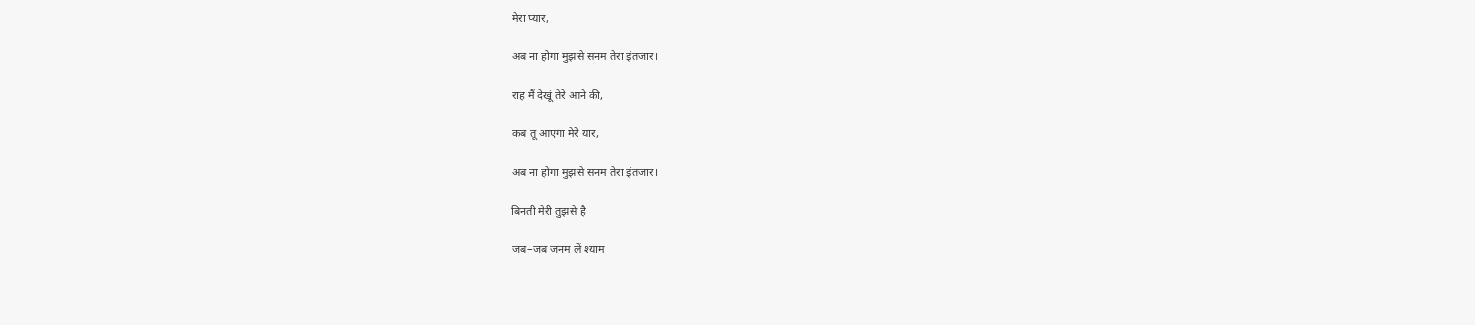मेरा प्यार,

अब ना होगा मुझसे सनम तेरा इंतजार।

राह मैं देखूं तेरे आने की,

कब तू आएगा मेरे यार,

अब ना होगा मुझसे सनम तेरा इंतजार।

बिनती मेरी तुझसे है

जब–जब जनम लें श्याम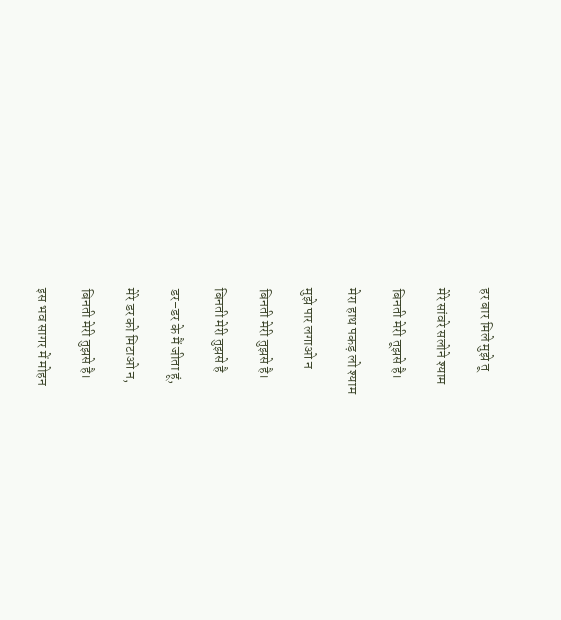हर बार मिले मुझे तू

मेरे सांवरे सलोने श्याम

बिनती मेरी तूझसे है।

मेरा हाथ पकड़ लो श्याम

मुझे पार लगाओ न

बिनती मेरी तुझसे है।

बिनती मेरी तुझसे है

डर–डर के मैं जीता हूं,

मेरे डर को मिटाओ न,

बिनती मेरी तुझसे है।

इस भव सागर में मोहन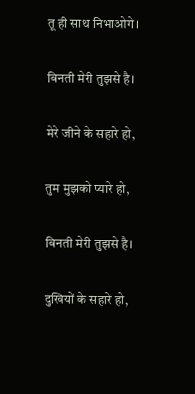तू ही साथ निभाओगे।

बिनती मेरी तुझसे है।

मेरे जीने के सहारे हो,

तुम मुझको प्यारे हो,

बिनती मेरी तुझसे है।

दुखियों के सहारे हो,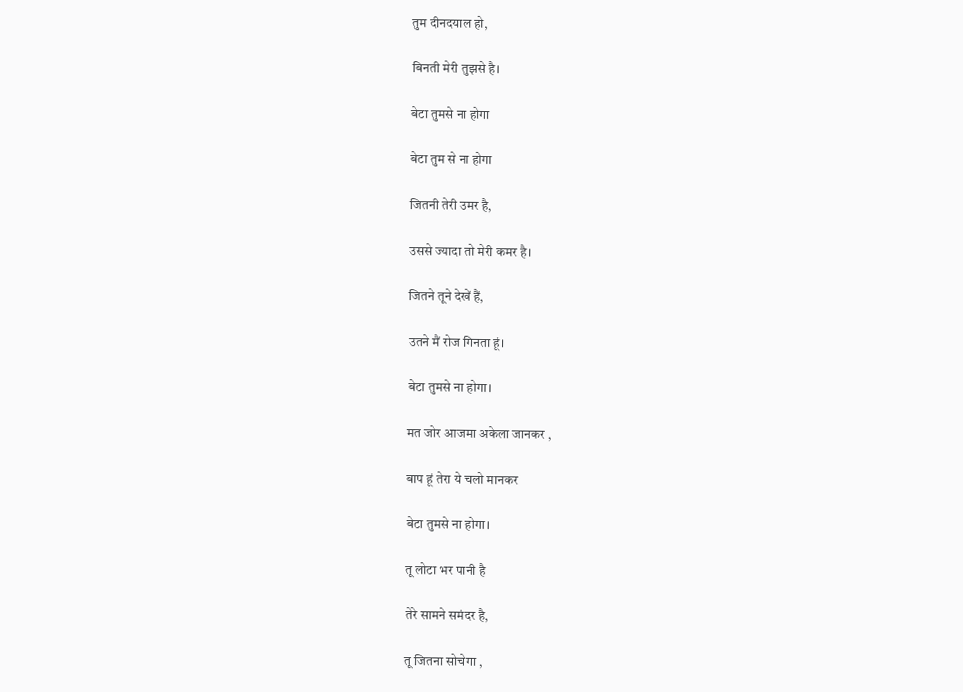तुम दीनदयाल हो,

बिनती मेरी तुझसे है।

बेटा तुमसे ना होगा

बेटा तुम से ना होगा

जितनी तेरी उमर है,

उससे ज्यादा तो मेरी कमर है।

जितने तूने देखें हैं,

उतने मैं रोज गिनता हूं।

बेटा तुमसे ना होगा।

मत जोर आजमा अकेला जानकर ,

बाप हूं तेरा ये चलो मानकर

बेटा तुमसे ना होगा।

तू लोटा भर पानी है

तेरे सामने समंदर है,

तू जितना सोचेगा ,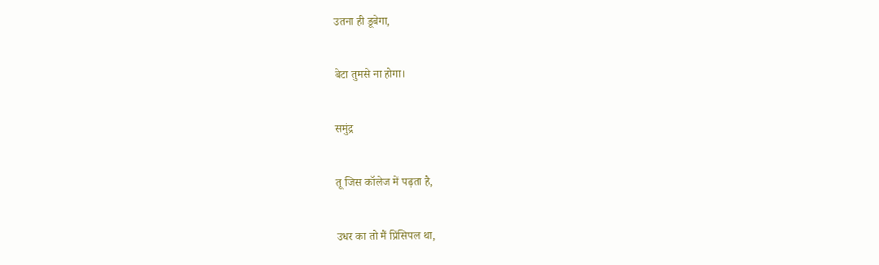उतना ही डूबेगा,

बेटा तुमसे ना होगा।

समुंद्र

तू जिस कॉलेज में पढ़ता है,

उधर का तो मैं प्रिंसिपल था,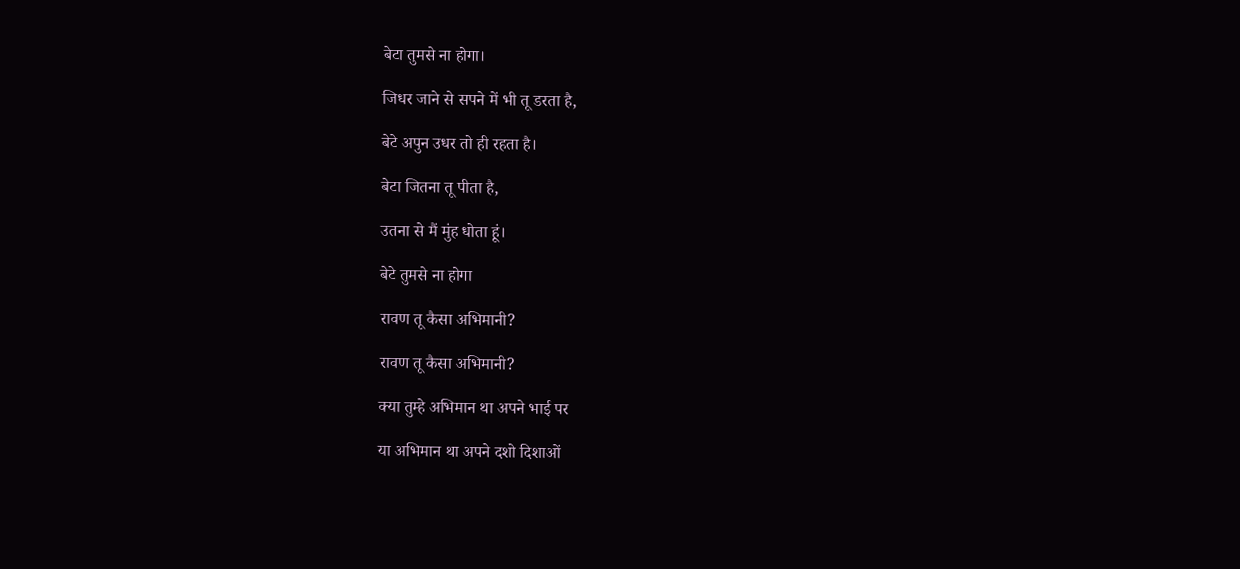बेटा तुमसे ना होगा।

जिधर जाने से सपने में भी तू डरता है,

बेटे अपुन उधर तो ही रहता है।

बेटा जितना तू पीता है,

उतना से मैं मुंह धोता हूं।

बेटे तुमसे ना होगा

रावण तू कैसा अभिमानी?

रावण तू कैसा अभिमानी?

क्या तुम्हे अभिमान था अपने भाई पर

या अभिमान था अपने दशो दिशाओं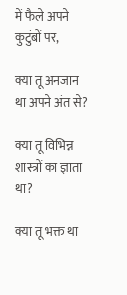में फैले अपने कुटुंबों पर,

क्या तू अनजान था अपने अंत से?

क्या तू विभिन्न शास्त्रों का ज्ञाता था?

क्या तू भक्त था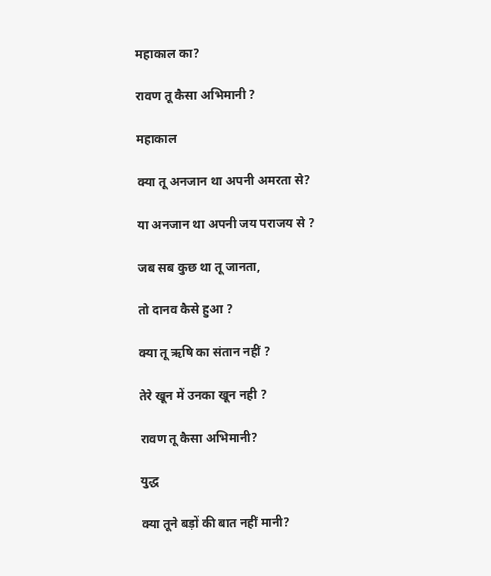महाकाल का?

रावण तू कैसा अभिमानी ?

महाकाल

क्या तू अनजान था अपनी अमरता से?

या अनजान था अपनी जय पराजय से ?

जब सब कुछ था तू जानता,

तो दानव कैसे हुआ ?

क्या तू ऋषि का संतान नहीं ?

तेरे खून में उनका खून नही ?

रावण तू कैसा अभिमानी?

युद्ध

क्या तूने बड़ों की बात नहीं मानी?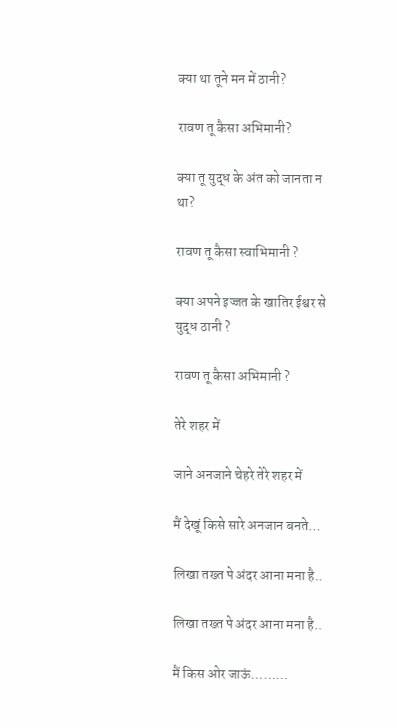क्या था तूने मन में ठानी?

रावण तू कैसा अभिमानी?

क्या तू युद्ध के अंत को जानता न था?

रावण तू कैसा स्वाभिमानी ?

क्या अपने इज्जत के खातिर ईश्वर से युद्ध ठानी ?

रावण तू कैसा अभिमानी ?

तेरे शहर में

जाने अनजाने चेहरे तेरे शहर में

मैं देखूं किसे सारे अनजान बनते…

लिखा तख्त पे अंदर आना मना है..

लिखा तख्त पे अंदर आना मना है..

मैं किस ओर जाऊं………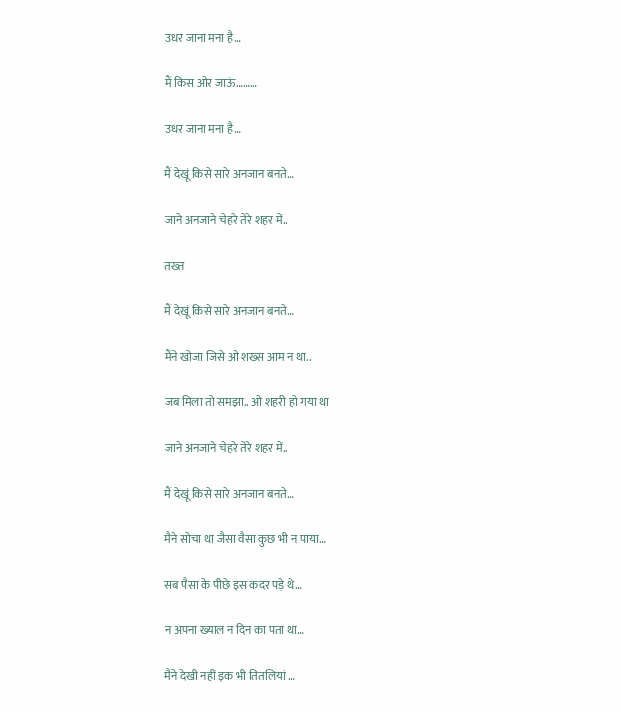उधर जाना मना है…

मैं किस ओर जाऊं………

उधर जाना मना है…

मैं देखूं किसे सारे अनजान बनते…

जाने अनजाने चेहरे तेरे शहर में..

तख्त

मैं देखूं किसे सारे अनजान बनते…

मैंने खोजा जिसे ओ शख्स आम न था..

जब मिला तो समझा.. ओ शहरी हो गया था

जाने अनजाने चेहरे तेरे शहर में..

मैं देखूं किसे सारे अनजान बनते…

मैने सोचा था जैसा वैसा कुछ भी न पाया…

सब पैसा के पीछे इस कदर पड़े थे…

न अपना ख्याल न दिन का पता था…

मैने देखी नहीं इक भी तितलियां …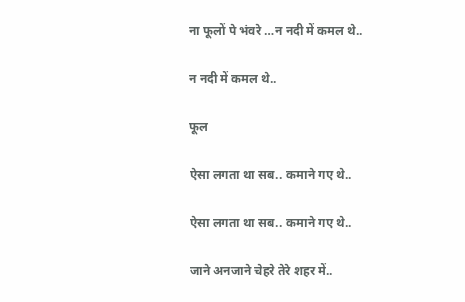ना फूलों पे भंवरे …न नदी में कमल थे..

न नदी में कमल थे..

फूल

ऐसा लगता था सब.. कमाने गए थे..

ऐसा लगता था सब.. कमाने गए थे..

जाने अनजाने चेहरे तेरे शहर में..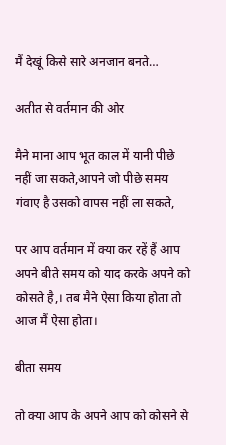मैं देखूं किसे सारे अनजान बनते…

अतीत से वर्तमान की ओर

मैने माना आप भूत काल में यानी पीछे नहीं जा सकते,आपने जो पीछे समय गंवाए है उसको वापस नहीं ला सकते,

पर आप वर्तमान में क्या कर रहें हैं आप अपने बीते समय को याद करके अपने को कोसते है,। तब मैने ऐसा किया होता तो आज मैं ऐसा होता।

बीता समय

तो क्या आप के अपने आप को कोसने से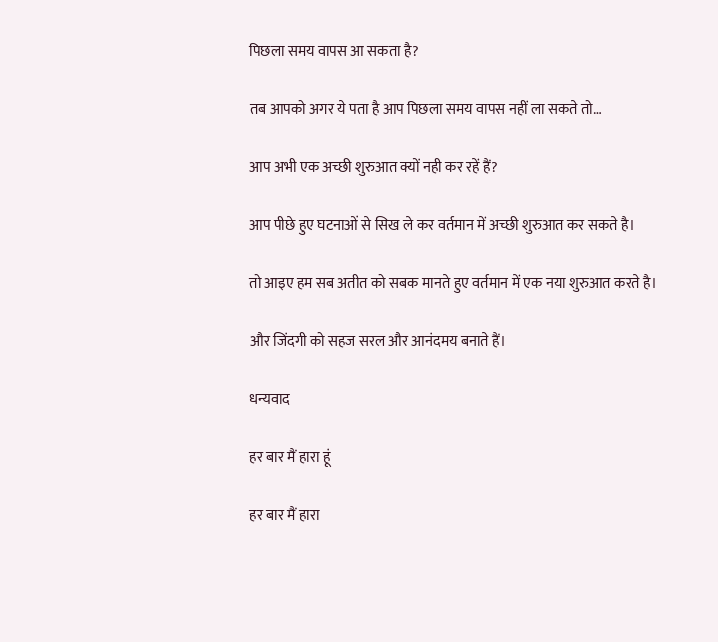पिछला समय वापस आ सकता है?

तब आपको अगर ये पता है आप पिछला समय वापस नहीं ला सकते तो…

आप अभी एक अच्छी शुरुआत क्यों नही कर रहें हैं?

आप पीछे हुए घटनाओं से सिख ले कर वर्तमान में अच्छी शुरुआत कर सकते है।

तो आइए हम सब अतीत को सबक मानते हुए वर्तमान में एक नया शुरुआत करते है।

और जिंदगी को सहज सरल और आनंदमय बनाते हैं।

धन्यवाद

हर बार मैं हारा हूं

हर बार मैं हारा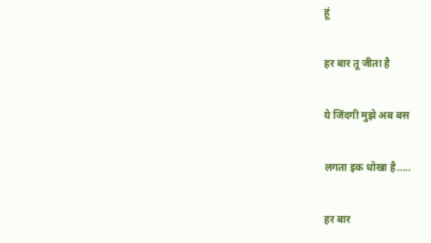हूं

हर बार तू जीता है

ये जिंदगी मुझे अब बस

लगता इक धोखा है…..

हर बार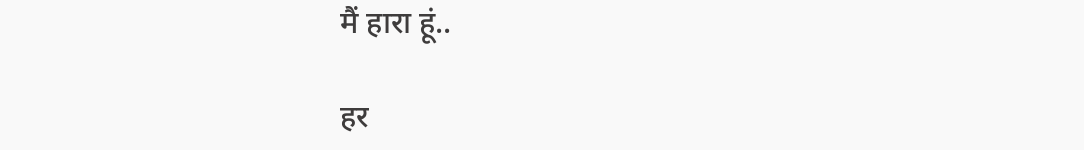मैं हारा हूं..

हर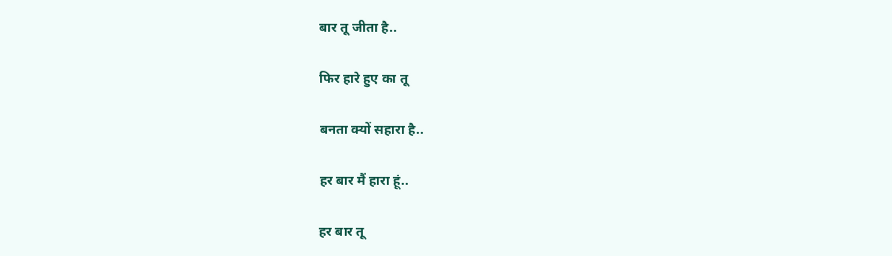बार तू जीता है..

फिर हारे हुए का तू

बनता क्यों सहारा है..

हर बार मैं हारा हूं..

हर बार तू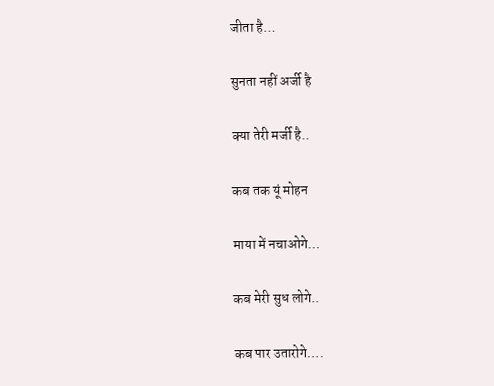जीता है…

सुनता नहीं अर्जी है

क्या तेरी मर्जी है..

कब तक यूं मोहन

माया में नचाओगे…

कब मेरी सुध लोगे..

कब पार उतारोगे….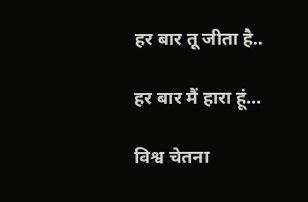हर बार तू जीता है..

हर बार मैं हारा हूं…

विश्व चेतना